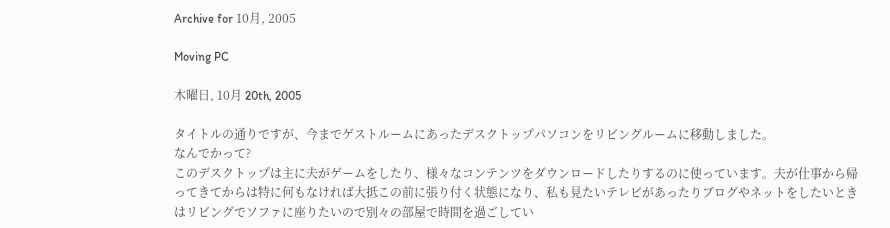Archive for 10月, 2005

Moving PC

木曜日, 10月 20th, 2005

タイトルの通りですが、今までゲストルームにあったデスクトップパソコンをリビングルームに移動しました。
なんでかって?
このデスクトップは主に夫がゲームをしたり、様々なコンテンツをダウンロードしたりするのに使っています。夫が仕事から帰ってきてからは特に何もなければ大抵この前に張り付く状態になり、私も見たいテレビがあったりブログやネットをしたいときはリビングでソファに座りたいので別々の部屋で時間を過ごしてい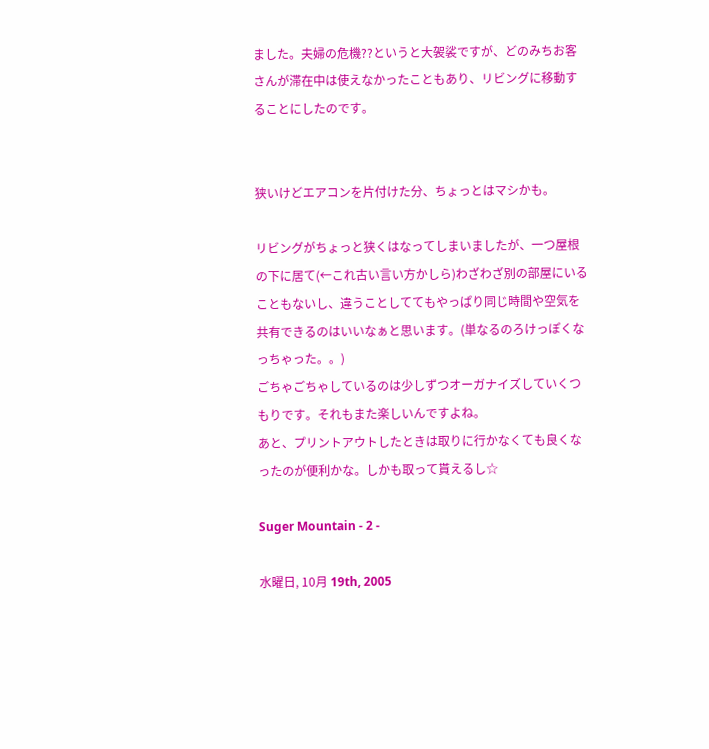ました。夫婦の危機??というと大袈裟ですが、どのみちお客さんが滞在中は使えなかったこともあり、リビングに移動することにしたのです。


狭いけどエアコンを片付けた分、ちょっとはマシかも。

リビングがちょっと狭くはなってしまいましたが、一つ屋根の下に居て(←これ古い言い方かしら)わざわざ別の部屋にいることもないし、違うことしててもやっぱり同じ時間や空気を共有できるのはいいなぁと思います。(単なるのろけっぽくなっちゃった。。)
ごちゃごちゃしているのは少しずつオーガナイズしていくつもりです。それもまた楽しいんですよね。
あと、プリントアウトしたときは取りに行かなくても良くなったのが便利かな。しかも取って貰えるし☆

Suger Mountain - 2 -

水曜日, 10月 19th, 2005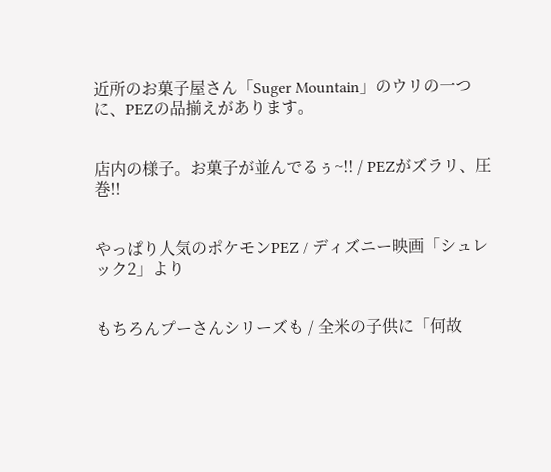近所のお菓子屋さん「Suger Mountain」のウリの一つに、PEZの品揃えがあります。


店内の様子。お菓子が並んでるぅ~!! / PEZがズラリ、圧巻!!


やっぱり人気のポケモンPEZ / ディズニー映画「シュレック2」より


もちろんプーさんシリーズも / 全米の子供に「何故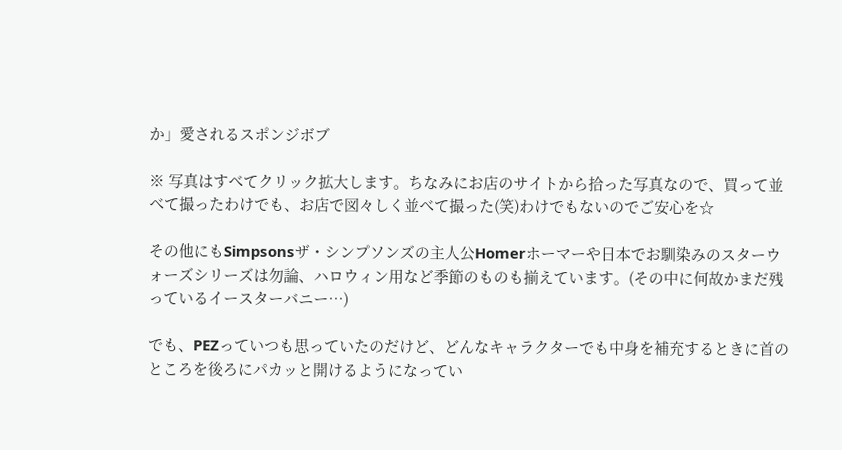か」愛されるスポンジボブ

※ 写真はすべてクリック拡大します。ちなみにお店のサイトから拾った写真なので、買って並べて撮ったわけでも、お店で図々しく並べて撮った(笑)わけでもないのでご安心を☆

その他にもSimpsonsザ・シンプソンズの主人公Homerホーマーや日本でお馴染みのスターウォーズシリーズは勿論、ハロウィン用など季節のものも揃えています。(その中に何故かまだ残っているイースターバニー…)

でも、PEZっていつも思っていたのだけど、どんなキャラクターでも中身を補充するときに首のところを後ろにパカッと開けるようになってい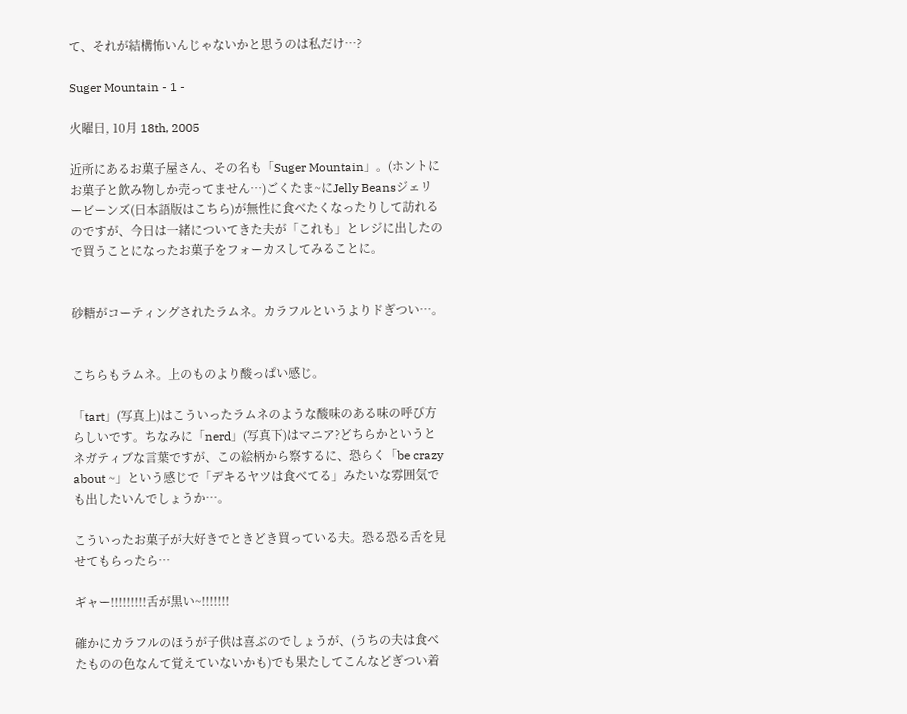て、それが結構怖いんじゃないかと思うのは私だけ…?

Suger Mountain - 1 -

火曜日, 10月 18th, 2005

近所にあるお菓子屋さん、その名も「Suger Mountain」。(ホントにお菓子と飲み物しか売ってません…)ごくたま~にJelly Beansジェリービーンズ(日本語版はこちら)が無性に食べたくなったりして訪れるのですが、今日は一緒についてきた夫が「これも」とレジに出したので買うことになったお菓子をフォーカスしてみることに。


砂糖がコーティングされたラムネ。カラフルというよりドぎつい…。


こちらもラムネ。上のものより酸っぱい感じ。

「tart」(写真上)はこういったラムネのような酸味のある味の呼び方らしいです。ちなみに「nerd」(写真下)はマニア?どちらかというとネガティブな言葉ですが、この絵柄から察するに、恐らく「be crazy about ~」という感じで「デキるヤツは食べてる」みたいな雰囲気でも出したいんでしょうか…。

こういったお菓子が大好きでときどき買っている夫。恐る恐る舌を見せてもらったら…

ギャー!!!!!!!!!舌が黒い~!!!!!!!

確かにカラフルのほうが子供は喜ぶのでしょうが、(うちの夫は食べたものの色なんて覚えていないかも)でも果たしてこんなどぎつい着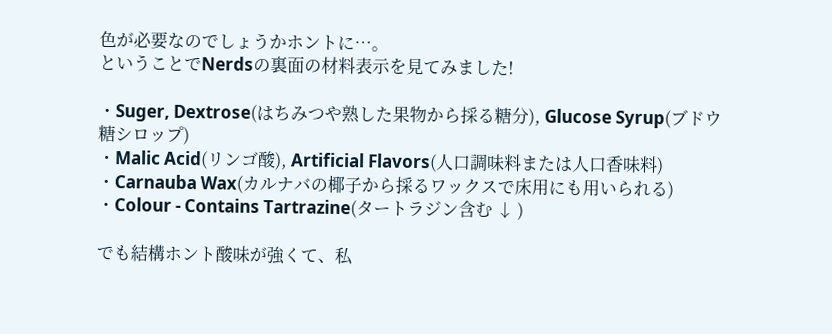色が必要なのでしょうかホントに…。
ということでNerdsの裏面の材料表示を見てみました!

・Suger, Dextrose(はちみつや熟した果物から採る糖分), Glucose Syrup(ブドウ糖シロップ)
・Malic Acid(リンゴ酸), Artificial Flavors(人口調味料または人口香味料)
・Carnauba Wax(カルナバの椰子から採るワックスで床用にも用いられる)
・Colour - Contains Tartrazine(タートラジン含む ↓ )

でも結構ホント酸味が強くて、私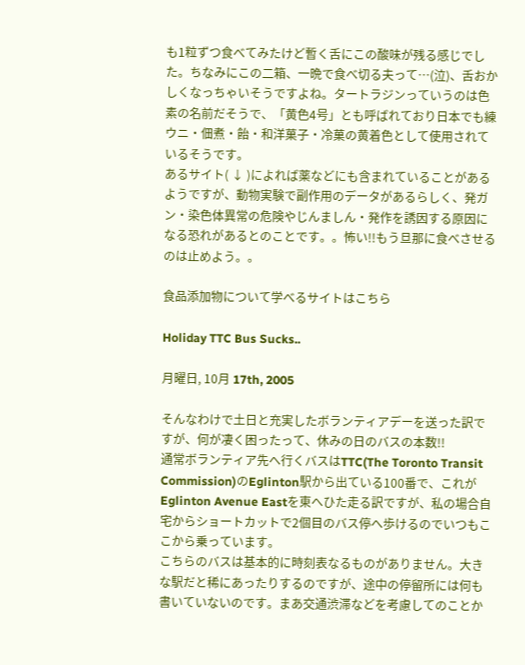も1粒ずつ食べてみたけど暫く舌にこの酸味が残る感じでした。ちなみにこの二箱、一晩で食べ切る夫って…(泣)、舌おかしくなっちゃいそうですよね。タートラジンっていうのは色素の名前だそうで、「黄色4号」とも呼ばれており日本でも練ウニ・佃煮・飴・和洋菓子・冷菓の黄着色として使用されているそうです。
あるサイト( ↓ )によれば薬などにも含まれていることがあるようですが、動物実験で副作用のデータがあるらしく、発ガン・染色体異常の危険やじんましん・発作を誘因する原因になる恐れがあるとのことです。。怖い!!もう旦那に食べさせるのは止めよう。。

食品添加物について学べるサイトはこちら

Holiday TTC Bus Sucks..

月曜日, 10月 17th, 2005

そんなわけで土日と充実したボランティアデーを送った訳ですが、何が凄く困ったって、休みの日のバスの本数!!
通常ボランティア先へ行くバスはTTC(The Toronto Transit Commission)のEglinton駅から出ている100番で、これがEglinton Avenue Eastを東へひた走る訳ですが、私の場合自宅からショートカットで2個目のバス停へ歩けるのでいつもここから乗っています。
こちらのバスは基本的に時刻表なるものがありません。大きな駅だと稀にあったりするのですが、途中の停留所には何も書いていないのです。まあ交通渋滞などを考慮してのことか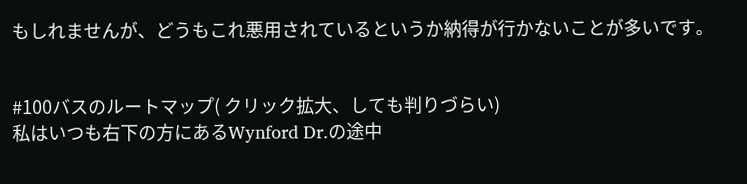もしれませんが、どうもこれ悪用されているというか納得が行かないことが多いです。


#100バスのルートマップ( クリック拡大、しても判りづらい)
私はいつも右下の方にあるWynford Dr.の途中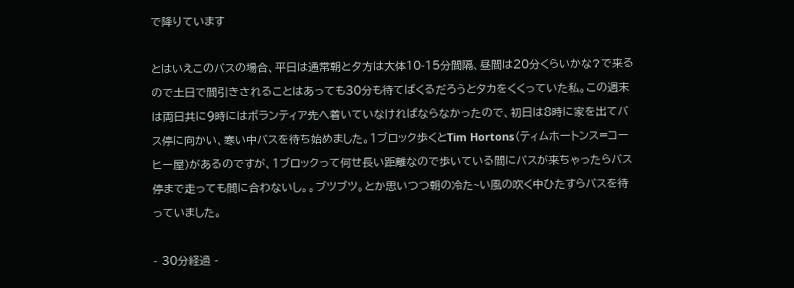で降りています

とはいえこのバスの場合、平日は通常朝と夕方は大体10-15分間隔、昼間は20分くらいかな?で来るので土日で間引きされることはあっても30分も待てばくるだろうとタカをくくっていた私。この週末は両日共に9時にはボランティア先へ着いていなければならなかったので、初日は8時に家を出てバス停に向かい、寒い中バスを待ち始めました。1ブロック歩くとTim Hortons(ティムホートンス=コーヒー屋)があるのですが、1ブロックって何せ長い距離なので歩いている間にバスが来ちゃったらバス停まで走っても間に合わないし。。ブツブツ。とか思いつつ朝の冷た~い風の吹く中ひたすらバスを待っていました。

- 30分経過 -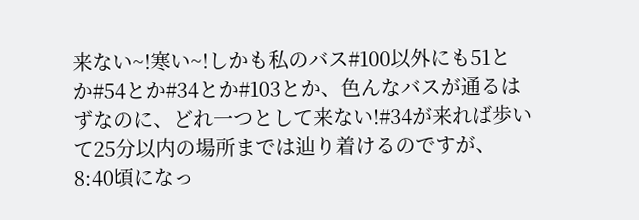来ない~!寒い~!しかも私のバス#100以外にも51とか#54とか#34とか#103とか、色んなバスが通るはずなのに、どれ一つとして来ない!#34が来れば歩いて25分以内の場所までは辿り着けるのですが、8:40頃になっ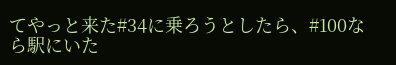てやっと来た#34に乗ろうとしたら、#100なら駅にいた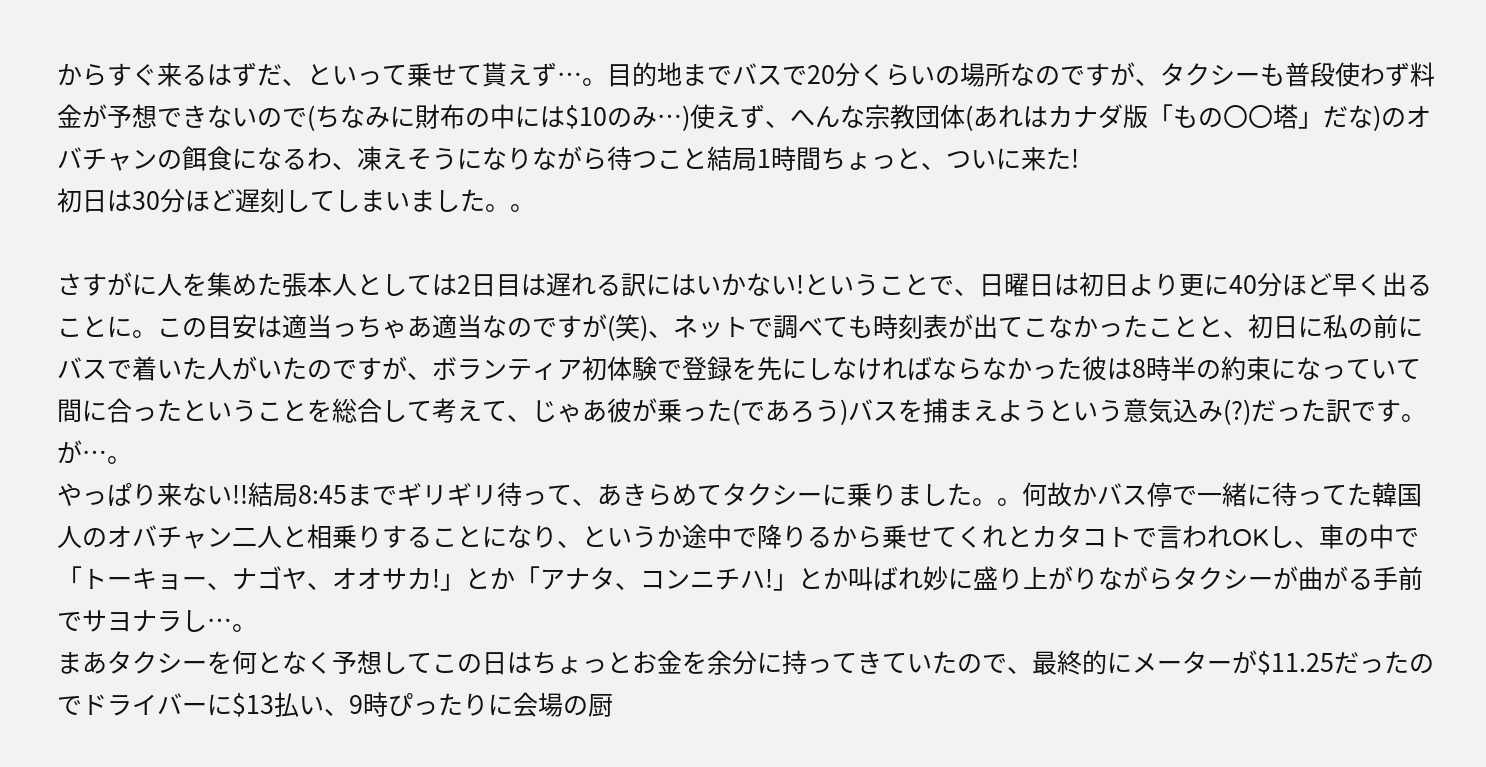からすぐ来るはずだ、といって乗せて貰えず…。目的地までバスで20分くらいの場所なのですが、タクシーも普段使わず料金が予想できないので(ちなみに財布の中には$10のみ…)使えず、へんな宗教団体(あれはカナダ版「もの〇〇塔」だな)のオバチャンの餌食になるわ、凍えそうになりながら待つこと結局1時間ちょっと、ついに来た!
初日は30分ほど遅刻してしまいました。。

さすがに人を集めた張本人としては2日目は遅れる訳にはいかない!ということで、日曜日は初日より更に40分ほど早く出ることに。この目安は適当っちゃあ適当なのですが(笑)、ネットで調べても時刻表が出てこなかったことと、初日に私の前にバスで着いた人がいたのですが、ボランティア初体験で登録を先にしなければならなかった彼は8時半の約束になっていて間に合ったということを総合して考えて、じゃあ彼が乗った(であろう)バスを捕まえようという意気込み(?)だった訳です。が…。
やっぱり来ない!!結局8:45までギリギリ待って、あきらめてタクシーに乗りました。。何故かバス停で一緒に待ってた韓国人のオバチャン二人と相乗りすることになり、というか途中で降りるから乗せてくれとカタコトで言われOKし、車の中で「トーキョー、ナゴヤ、オオサカ!」とか「アナタ、コンニチハ!」とか叫ばれ妙に盛り上がりながらタクシーが曲がる手前でサヨナラし…。
まあタクシーを何となく予想してこの日はちょっとお金を余分に持ってきていたので、最終的にメーターが$11.25だったのでドライバーに$13払い、9時ぴったりに会場の厨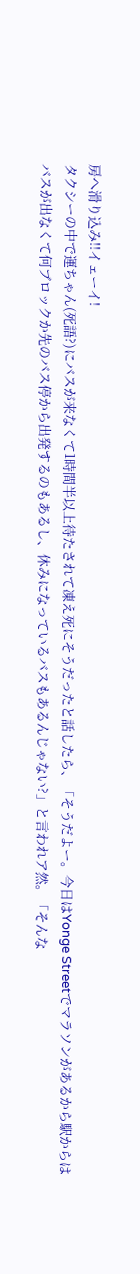房へ滑り込み!!イェーイ!
タクシーの中で運ちゃん(死語?)にバスが来なくて1時間半以上待たされて凍え死にそうだったと話したら、「そうだよー。今日はYonge Streetでマラソンがあるから駅からはバスが出なくて何ブロックか先のバス停から出発するのもあるし、休みになっているバスもあるんじゃない?」と言われア然。「そんな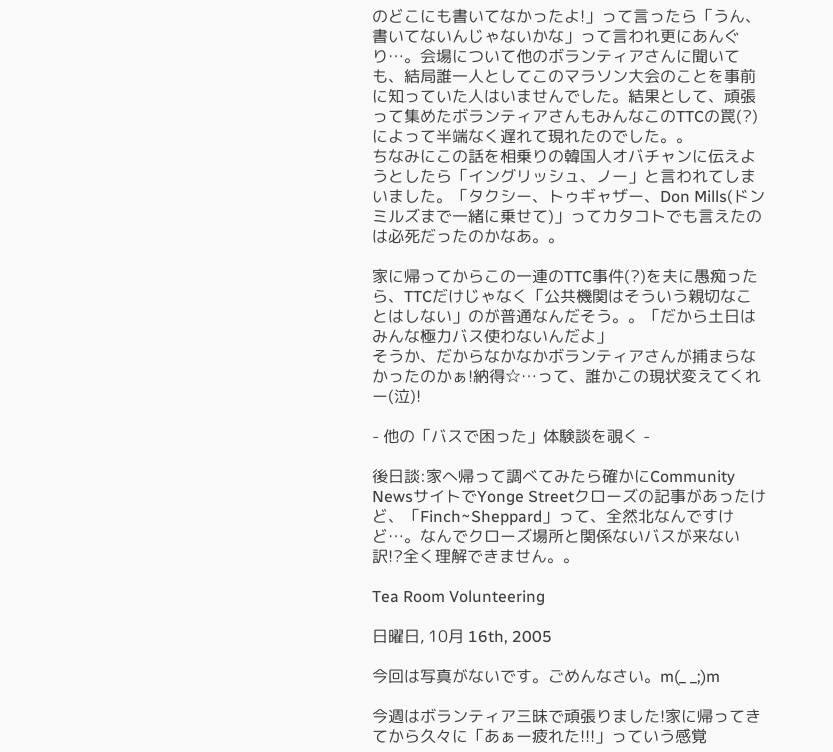のどこにも書いてなかったよ!」って言ったら「うん、書いてないんじゃないかな」って言われ更にあんぐり…。会場について他のボランティアさんに聞いても、結局誰一人としてこのマラソン大会のことを事前に知っていた人はいませんでした。結果として、頑張って集めたボランティアさんもみんなこのTTCの罠(?)によって半端なく遅れて現れたのでした。。
ちなみにこの話を相乗りの韓国人オバチャンに伝えようとしたら「イングリッシュ、ノー」と言われてしまいました。「タクシー、トゥギャザー、Don Mills(ドンミルズまで一緒に乗せて)」ってカタコトでも言えたのは必死だったのかなあ。。

家に帰ってからこの一連のTTC事件(?)を夫に愚痴ったら、TTCだけじゃなく「公共機関はそういう親切なことはしない」のが普通なんだそう。。「だから土日はみんな極力バス使わないんだよ」
そうか、だからなかなかボランティアさんが捕まらなかったのかぁ!納得☆…って、誰かこの現状変えてくれー(泣)!

- 他の「バスで困った」体験談を覗く -

後日談:家へ帰って調べてみたら確かにCommunity NewsサイトでYonge Streetクローズの記事があったけど、「Finch~Sheppard」って、全然北なんですけど…。なんでクローズ場所と関係ないバスが来ない訳!?全く理解できません。。

Tea Room Volunteering

日曜日, 10月 16th, 2005

今回は写真がないです。ごめんなさい。m(_ _;)m

今週はボランティア三昧で頑張りました!家に帰ってきてから久々に「あぁー疲れた!!!」っていう感覚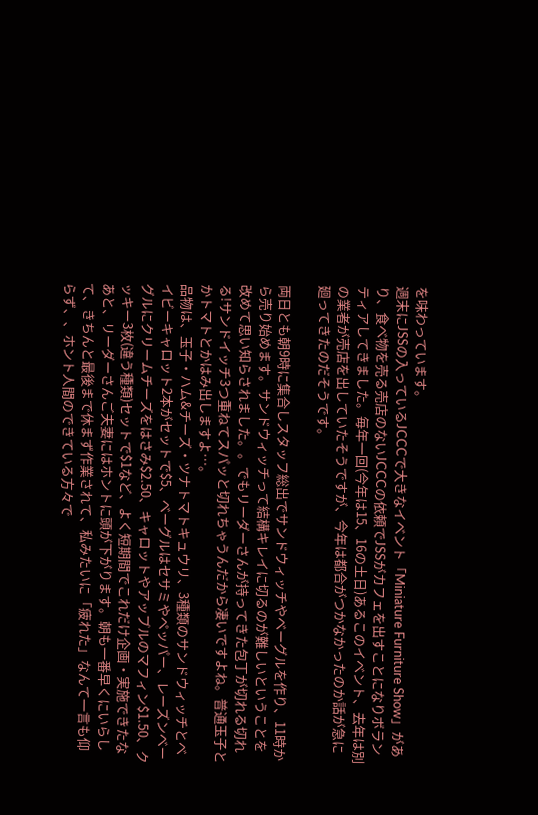を味わっています。
週末にJSSの入っているJCCCで大きなイベント「Miniature Furniture Show」があり、食べ物を売る売店のないJCCCの依頼でJSSがカフェを出すことになりボランティアしてきました。毎年一回(今年は15、16の土日)あるこのイベント、去年は別の業者が売店を出していたそうですが、今年は都合がつかなかったのか話が急に廻ってきたのだそうです。

両日とも朝9時に集合しスタッフ総出でサンドウィッチやベーグルを作り、11時から売り始めます。サンドウィッチって結構キレイに切るのが難しいということを改めて思い知らされました。。でもリーダーさんが持ってきた包丁が切れる切れる!サンドイッチ3つ重ねてスパッと切れちゃうんだから凄いですよね。普通玉子とかトマトとかはみ出しますよ…。
品物は、玉子・ハム&チーズ・ツナトマトキュウリ、3種類のサンドウィッチとベイビーキャロット2本がセットで$5、ベーグルはセサミやペッパー、レーズンベーグルにクリームチーズをはさみ$2.50、キャロットやアップルのマフィン$1.50、クッキー3枚(違う種類)セットで$1など、よく短期間でこれだけ企画・実施できたなあと、リーダーさんご夫妻にはホントに頭が下がります。朝も一番早くにいらして、きちんと最後まで休まず作業されて、私みたいに「疲れた」なんて一言も仰らず、、ホント人間のできている方々で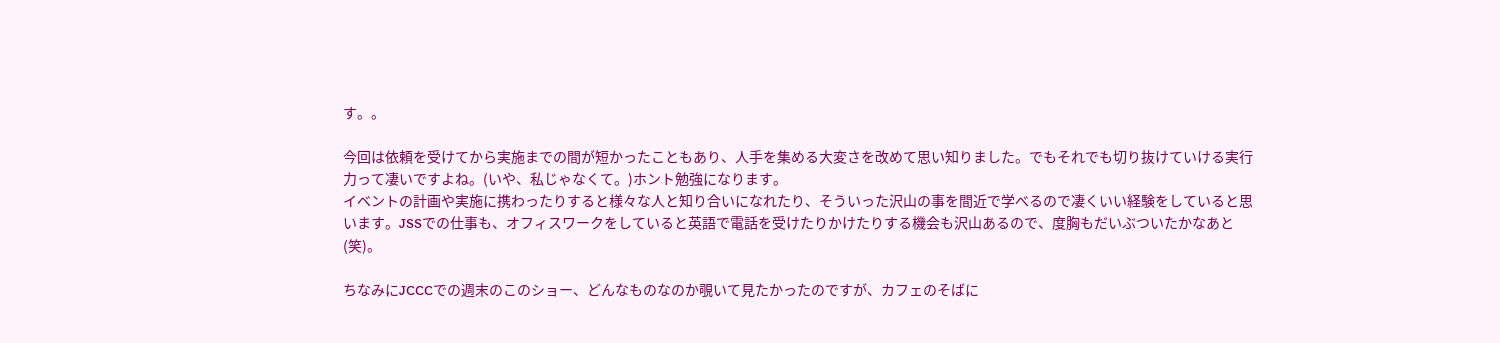す。。

今回は依頼を受けてから実施までの間が短かったこともあり、人手を集める大変さを改めて思い知りました。でもそれでも切り抜けていける実行力って凄いですよね。(いや、私じゃなくて。)ホント勉強になります。
イベントの計画や実施に携わったりすると様々な人と知り合いになれたり、そういった沢山の事を間近で学べるので凄くいい経験をしていると思います。JSSでの仕事も、オフィスワークをしていると英語で電話を受けたりかけたりする機会も沢山あるので、度胸もだいぶついたかなあと(笑)。

ちなみにJCCCでの週末のこのショー、どんなものなのか覗いて見たかったのですが、カフェのそばに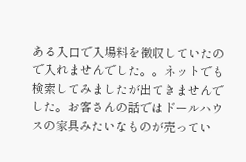ある入口で入場料を徴収していたので入れませんでした。。ネットでも検索してみましたが出てきませんでした。お客さんの話ではドールハウスの家具みたいなものが売ってい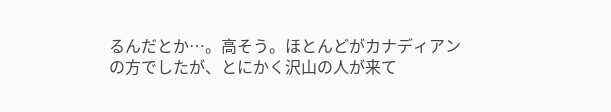るんだとか…。高そう。ほとんどがカナディアンの方でしたが、とにかく沢山の人が来て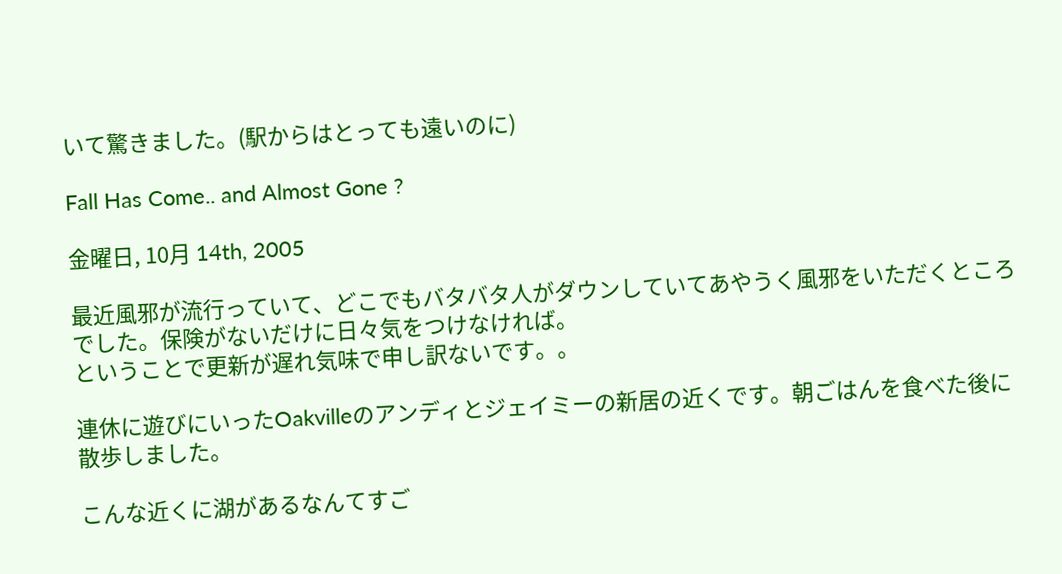いて驚きました。(駅からはとっても遠いのに)

Fall Has Come.. and Almost Gone ?

金曜日, 10月 14th, 2005

最近風邪が流行っていて、どこでもバタバタ人がダウンしていてあやうく風邪をいただくところでした。保険がないだけに日々気をつけなければ。
ということで更新が遅れ気味で申し訳ないです。。

連休に遊びにいったOakvilleのアンディとジェイミーの新居の近くです。朝ごはんを食べた後に散歩しました。

こんな近くに湖があるなんてすご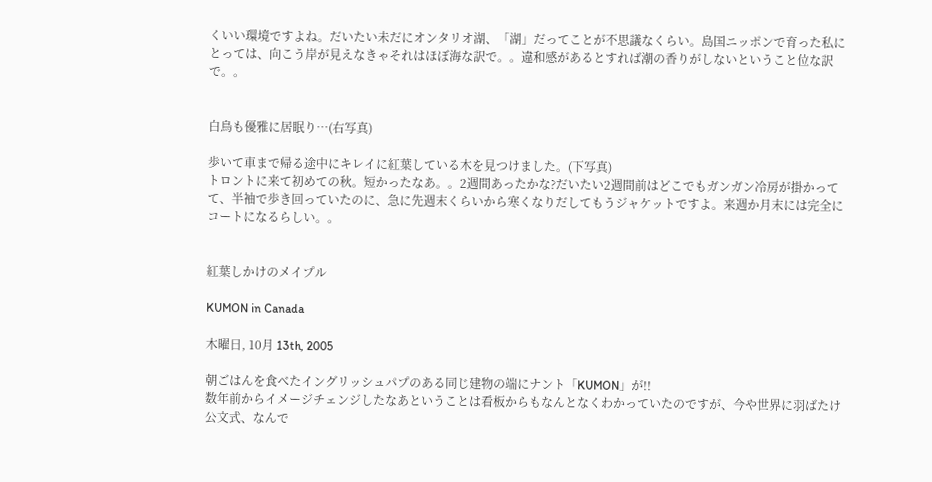くいい環境ですよね。だいたい未だにオンタリオ湖、「湖」だってことが不思議なくらい。島国ニッポンで育った私にとっては、向こう岸が見えなきゃそれはほぼ海な訳で。。違和感があるとすれば潮の香りがしないということ位な訳で。。


白鳥も優雅に居眠り…(右写真)

歩いて車まで帰る途中にキレイに紅葉している木を見つけました。(下写真)
トロントに来て初めての秋。短かったなあ。。2週間あったかな?だいたい2週間前はどこでもガンガン冷房が掛かってて、半袖で歩き回っていたのに、急に先週末くらいから寒くなりだしてもうジャケットですよ。来週か月末には完全にコートになるらしい。。


紅葉しかけのメイプル

KUMON in Canada

木曜日, 10月 13th, 2005

朝ごはんを食べたイングリッシュパプのある同じ建物の端にナント「KUMON」が!!
数年前からイメージチェンジしたなあということは看板からもなんとなくわかっていたのですが、今や世界に羽ばたけ公文式、なんで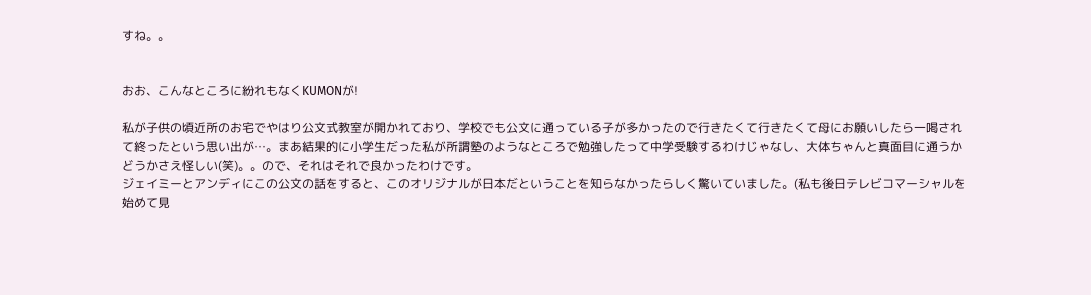すね。。


おお、こんなところに紛れもなくKUMONが!

私が子供の頃近所のお宅でやはり公文式教室が開かれており、学校でも公文に通っている子が多かったので行きたくて行きたくて母にお願いしたら一喝されて終ったという思い出が…。まあ結果的に小学生だった私が所謂塾のようなところで勉強したって中学受験するわけじゃなし、大体ちゃんと真面目に通うかどうかさえ怪しい(笑)。。ので、それはそれで良かったわけです。
ジェイミーとアンディにこの公文の話をすると、このオリジナルが日本だということを知らなかったらしく驚いていました。(私も後日テレビコマーシャルを始めて見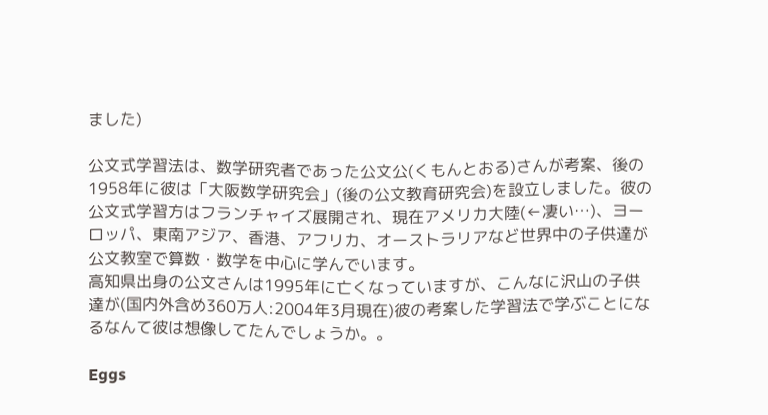ました)

公文式学習法は、数学研究者であった公文公(くもんとおる)さんが考案、後の1958年に彼は「大阪数学研究会」(後の公文教育研究会)を設立しました。彼の公文式学習方はフランチャイズ展開され、現在アメリカ大陸(←凄い…)、ヨーロッパ、東南アジア、香港、アフリカ、オーストラリアなど世界中の子供達が公文教室で算数・数学を中心に学んでいます。
高知県出身の公文さんは1995年に亡くなっていますが、こんなに沢山の子供達が(国内外含め360万人:2004年3月現在)彼の考案した学習法で学ぶことになるなんて彼は想像してたんでしょうか。。

Eggs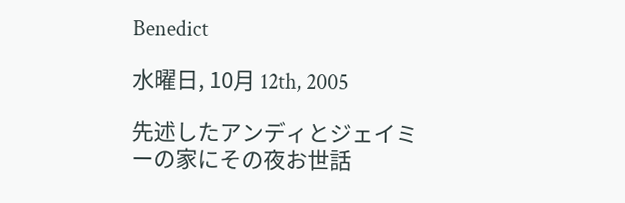Benedict

水曜日, 10月 12th, 2005

先述したアンディとジェイミーの家にその夜お世話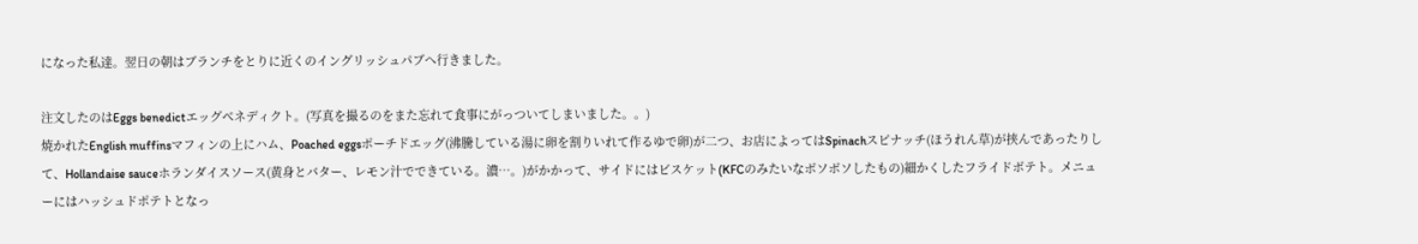になった私達。翌日の朝はブランチをとりに近くのイングリッシュパブへ行きました。

注文したのはEggs benedictエッグベネディクト。(写真を撮るのをまた忘れて食事にがっついてしまいました。。)
焼かれたEnglish muffinsマフィンの上にハム、Poached eggsポーチドエッグ(沸騰している湯に卵を割りいれて作るゆで卵)が二つ、お店によってはSpinachスピナッチ(ほうれん草)が挟んであったりして、Hollandaise sauceホランダイスソース(黄身とバター、レモン汁でできている。濃…。)がかかって、サイドにはビスケット(KFCのみたいなボソボソしたもの)細かくしたフライドボテト。メニューにはハッシュドポテトとなっ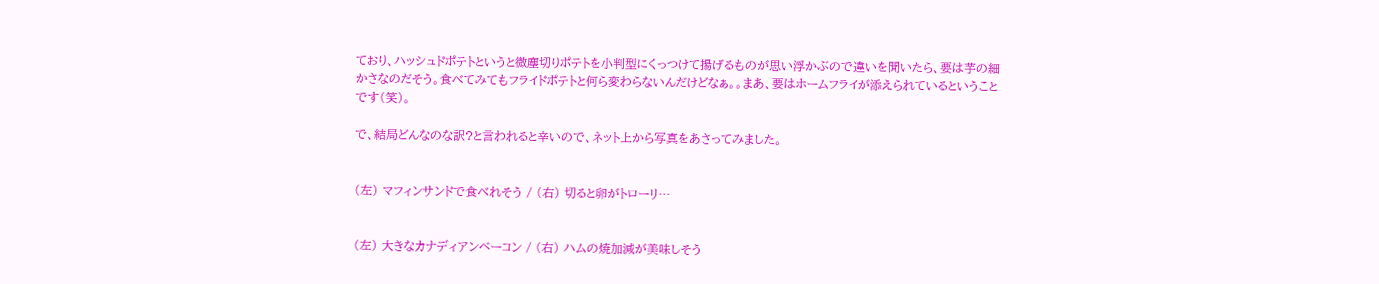ており、ハッシュドポテトというと微塵切りポテトを小判型にくっつけて揚げるものが思い浮かぶので違いを聞いたら、要は芋の細かさなのだそう。食べてみてもフライドポテトと何ら変わらないんだけどなぁ。。まあ、要はホームフライが添えられているということです(笑)。

で、結局どんなのな訳?と言われると辛いので、ネット上から写真をあさってみました。


(左) マフィンサンドで食べれそう / (右) 切ると卵がトローリ…


(左) 大きなカナディアンベーコン / (右) ハムの焼加減が美味しそう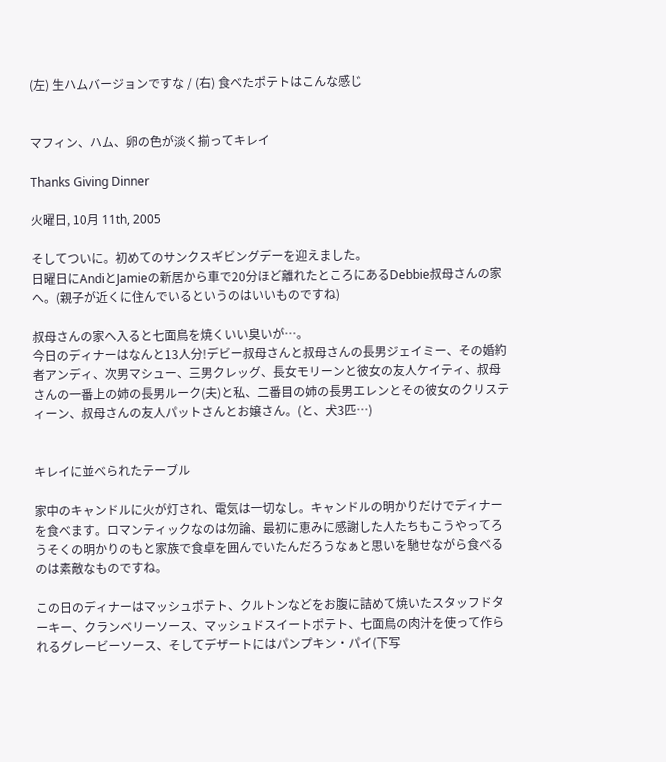(左) 生ハムバージョンですな / (右) 食べたポテトはこんな感じ


マフィン、ハム、卵の色が淡く揃ってキレイ

Thanks Giving Dinner

火曜日, 10月 11th, 2005

そしてついに。初めてのサンクスギビングデーを迎えました。
日曜日にAndiとJamieの新居から車で20分ほど離れたところにあるDebbie叔母さんの家へ。(親子が近くに住んでいるというのはいいものですね)

叔母さんの家へ入ると七面鳥を焼くいい臭いが…。
今日のディナーはなんと13人分!デビー叔母さんと叔母さんの長男ジェイミー、その婚約者アンディ、次男マシュー、三男クレッグ、長女モリーンと彼女の友人ケイティ、叔母さんの一番上の姉の長男ルーク(夫)と私、二番目の姉の長男エレンとその彼女のクリスティーン、叔母さんの友人パットさんとお嬢さん。(と、犬3匹…)


キレイに並べられたテーブル

家中のキャンドルに火が灯され、電気は一切なし。キャンドルの明かりだけでディナーを食べます。ロマンティックなのは勿論、最初に恵みに感謝した人たちもこうやってろうそくの明かりのもと家族で食卓を囲んでいたんだろうなぁと思いを馳せながら食べるのは素敵なものですね。

この日のディナーはマッシュポテト、クルトンなどをお腹に詰めて焼いたスタッフドターキー、クランベリーソース、マッシュドスイートポテト、七面鳥の肉汁を使って作られるグレービーソース、そしてデザートにはパンプキン・パイ(下写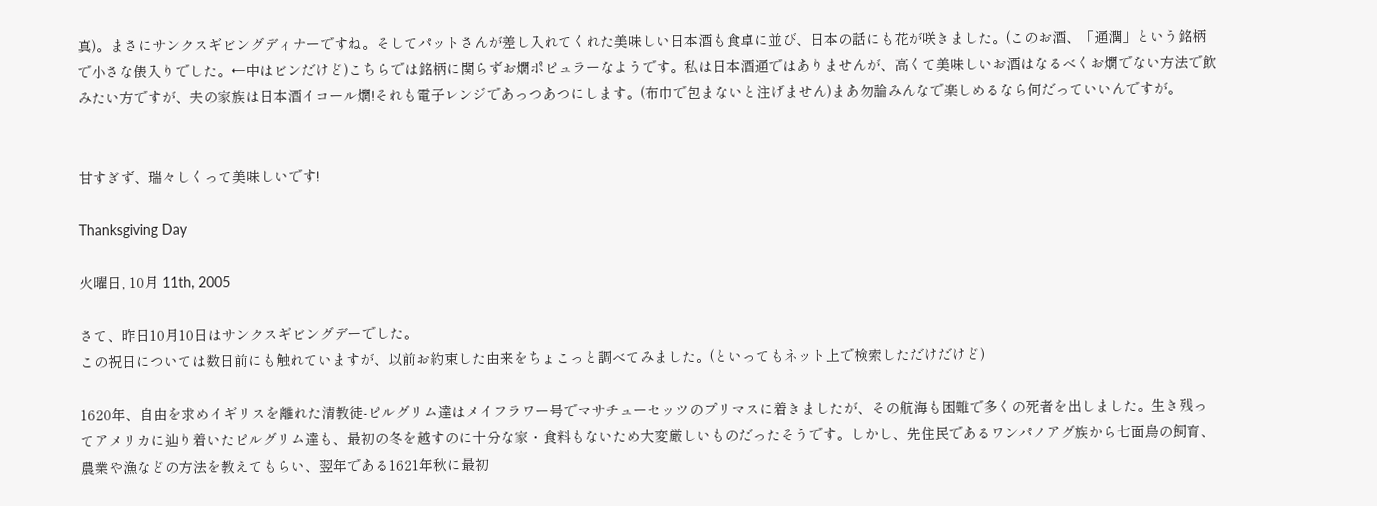真)。まさにサンクスギビングディナーですね。そしてパットさんが差し入れてくれた美味しい日本酒も食卓に並び、日本の話にも花が咲きました。(このお酒、「通潤」という銘柄で小さな俵入りでした。←中はビンだけど)こちらでは銘柄に関らずお燗ポピュラーなようです。私は日本酒通ではありませんが、高くて美味しいお酒はなるべくお燗でない方法で飲みたい方ですが、夫の家族は日本酒イコール燗!それも電子レンジであっつあつにします。(布巾で包まないと注げません)まあ勿論みんなで楽しめるなら何だっていいんですが。


甘すぎず、瑞々しくって美味しいです!

Thanksgiving Day

火曜日, 10月 11th, 2005

さて、昨日10月10日はサンクスギビングデーでした。
この祝日については数日前にも触れていますが、以前お約束した由来をちょこっと調べてみました。(といってもネット上で検索しただけだけど)

1620年、自由を求めイギリスを離れた清教徒-ピルグリム達はメイフラワー号でマサチューセッツのプリマスに着きましたが、その航海も困難で多くの死者を出しました。生き残ってアメリカに辿り着いたピルグリム達も、最初の冬を越すのに十分な家・食料もないため大変厳しいものだったそうです。しかし、先住民であるワンパノアグ族から七面鳥の飼育、農業や漁などの方法を教えてもらい、翌年である1621年秋に最初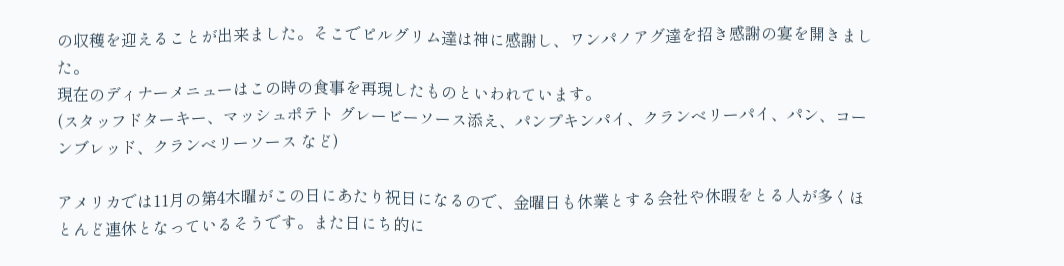の収穫を迎えることが出来ました。そこでピルグリム達は神に感謝し、ワンパノアグ達を招き感謝の宴を開きました。
現在のディナーメニューはこの時の食事を再現したものといわれています。
(スタッフドターキー、マッシュポテト グレービーソース添え、パンプキンパイ、クランベリーパイ、パン、コーンブレッド、クランベリーソース など)

アメリカでは11月の第4木曜がこの日にあたり祝日になるので、金曜日も休業とする会社や休暇をとる人が多くほとんど連休となっているそうです。また日にち的に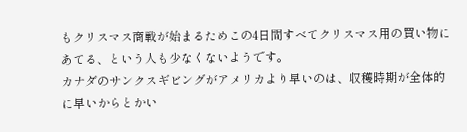もクリスマス商戦が始まるためこの4日間すべてクリスマス用の買い物にあてる、という人も少なくないようです。
カナダのサンクスギビングがアメリカより早いのは、収穫時期が全体的に早いからとかい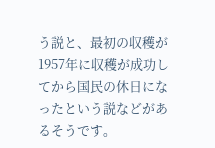う説と、最初の収穫が1957年に収穫が成功してから国民の休日になったという説などがあるそうです。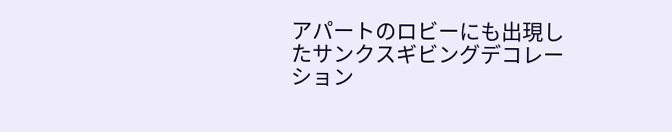アパートのロビーにも出現したサンクスギビングデコレーション